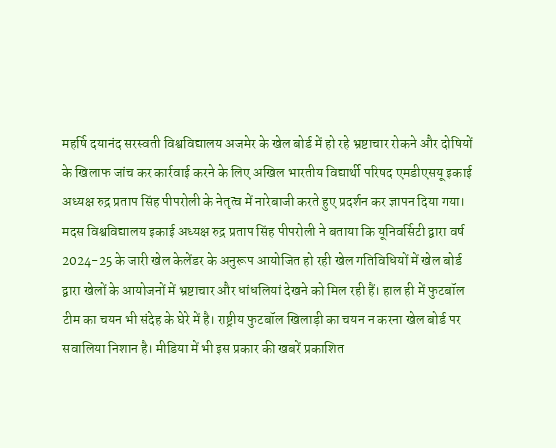महर्षि दयानंद सरस्वती विश्वविद्यालय अजमेर के खेल बोर्ड में हो रहे भ्रष्टाचार रोकने और दोषियों के खिलाफ जांच कर कार्रवाई करने के लिए अखिल भारतीय विद्यार्थी परिषद एमडीएसयू इकाई अध्यक्ष रुद्र प्रताप सिंह पीपरोली के नेतृत्व में नारेबाजी करते हुए प्रदर्शन कर ज्ञापन दिया गया।
मदस विश्वविद्यालय इकाई अध्यक्ष रुद्र प्रताप सिंह पीपरोली ने बताया कि यूनिवर्सिटी द्वारा वर्ष 2024-25 के जारी खेल केलेंडर के अनुरूप आयोजित हो रही खेल गतिविधियों में खेल बोर्ड द्वारा खेलों के आयोजनों में भ्रष्टाचार और धांधलियां देखने को मिल रही हैं। हाल ही में फुटबॉल टीम का चयन भी संदेह के घेरे में है। राष्ट्रीय फुटबॉल खिलाड़ी का चयन न करना खेल बोर्ड पर सवालिया निशान है। मीडिया में भी इस प्रकार की खबरें प्रकाशित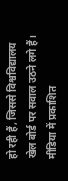हो रही हैं, जिससे विश्वविद्यालय खेल बोर्ड पर सवाल उठने लगे हैं। मीडिया में प्रकाशित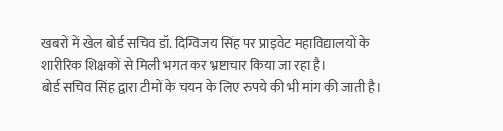खबरों में खेल बोर्ड सचिव डॉ. दिग्विजय सिंह पर प्राइवेट महाविद्यालयों के शारीरिक शिक्षकों से मिली भगत कर भ्रष्टाचार किया जा रहा है।
बोर्ड सचिव सिंह द्वारा टीमों के चयन के लिए रुपये की भी मांग की जाती है।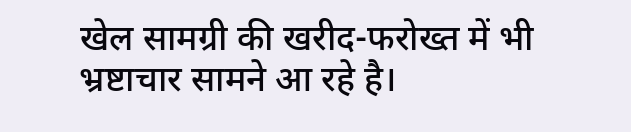खेल सामग्री की खरीद-फरोख्त में भी भ्रष्टाचार सामने आ रहे है।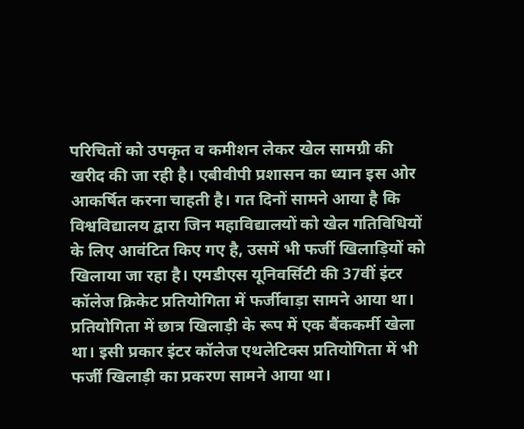परिचितों को उपकृत व कमीशन लेकर खेल सामग्री की खरीद की जा रही है। एबीवीपी प्रशासन का ध्यान इस ओर आकर्षित करना चाहती है। गत दिनों सामने आया है कि विश्वविद्यालय द्वारा जिन महाविद्यालयों को खेल गतिविधियों के लिए आवंटित किए गए है, उसमें भी फर्जी खिलाड़ियों को खिलाया जा रहा है। एमडीएस यूनिवर्सिटी की 37वीं इंटर कॉलेज क्रिकेट प्रतियोगिता में फर्जीवाड़ा सामने आया था। प्रतियोगिता में छात्र खिलाड़ी के रूप में एक बैंककर्मी खेला था। इसी प्रकार इंटर कॉलेज एथलेटिक्स प्रतियोगिता में भी फर्जी खिलाड़ी का प्रकरण सामने आया था।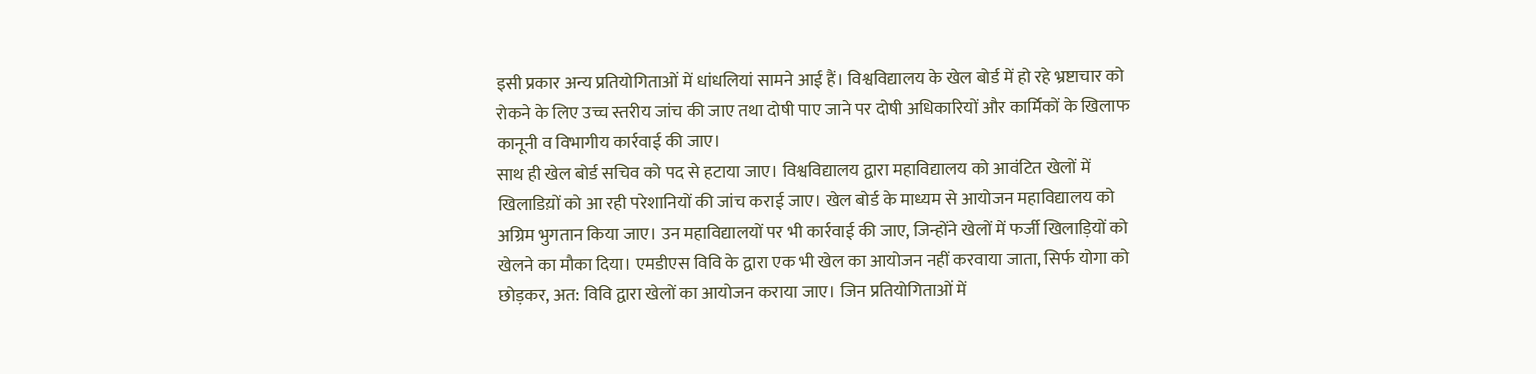इसी प्रकार अन्य प्रतियोगिताओं में धांधलियां सामने आई हैं। विश्वविद्यालय के खेल बोर्ड में हो रहे भ्रष्टाचार को रोकने के लिए उच्च स्तरीय जांच की जाए तथा दोषी पाए जाने पर दोषी अधिकारियों और कार्मिकों के खिलाफ कानूनी व विभागीय कार्रवाई की जाए।
साथ ही खेल बोर्ड सचिव को पद से हटाया जाए। विश्वविद्यालय द्वारा महाविद्यालय को आवंटित खेलों में खिलाडिय़ों को आ रही परेशानियों की जांच कराई जाए। खेल बोर्ड के माध्यम से आयोजन महाविद्यालय को अग्रिम भुगतान किया जाए। उन महाविद्यालयों पर भी कार्रवाई की जाए, जिन्होंने खेलों में फर्जी खिलाड़ियों को खेलने का मौका दिया। एमडीएस विवि के द्वारा एक भी खेल का आयोजन नहीं करवाया जाता, सिर्फ योगा को छोड़कर, अत: विवि द्वारा खेलों का आयोजन कराया जाए। जिन प्रतियोगिताओं में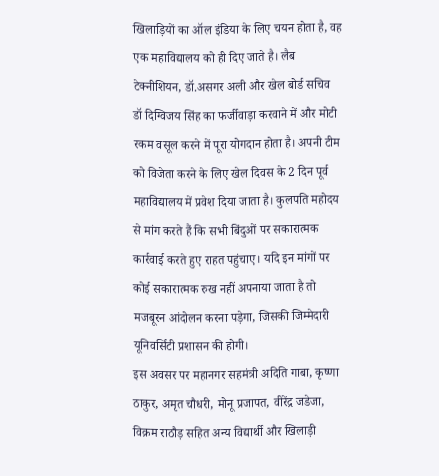खिलाड़ियों का ऑल इंडिया के लिए चयन होता है, वह एक महाविद्यालय को ही दिए जाते है। लैब टेक्नीशियन, डॉ.असगर अली और खेल बोर्ड सचिव डॉ दिग्विजय सिंह का फर्जीवाड़ा करवाने में और मोटी रकम वसूल करने में पूरा योगदान होता है। अपनी टीम को विजेता करने के लिए खेल दिवस के 2 दिन पूर्व महाविद्यालय में प्रवेश दिया जाता है। कुलपति महोदय से मांग करते हैं कि सभी बिंदुओं पर सकारात्मक कार्रवाई करते हुए राहत पहुंचाए। यदि इन मांगों पर कोई सकारात्मक रुख नहीं अपनाया जाता है तो मजबूरन आंदोलन करना पड़ेगा, जिसकी जिम्मेदारी यूनिवर्सिटी प्रशासन की होगी।
इस अवसर पर महानगर सहमंत्री अदिति गाबा, कृष्णा ठाकुर, अमृत चौधरी, मोनू प्रजापत, वीरेंद्र जडेजा, विक्रम राठौड़ सहित अन्य विद्यार्थी और खिलाड़ी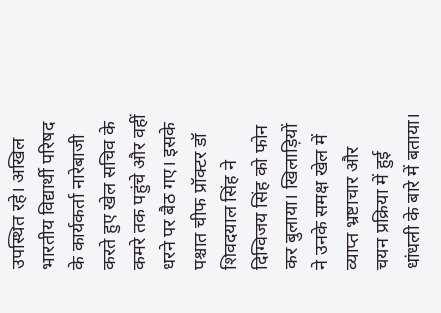उपस्थित रहे। अखिल भारतीय विद्यार्थी परिषद के कार्यकर्ता नारेबाजी करते हुए खेल सचिव के कमरे तक पहुंचे और वहीं धरने पर बैठ गए। इसके पश्चात चीफ प्रॉक्टर डॉ शिवदयाल सिंह ने दिग्विजय सिंह को फोन कर बुलाया। खिलाड़ियों ने उनके समक्ष खेल में व्याप्त भ्रष्टाचार और चयन प्रक्रिया में हुई धांधली के बारे में बताया।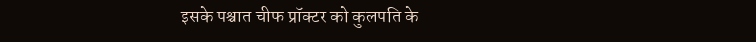इसके पश्चात चीफ प्रॉक्टर को कुलपति के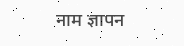नाम ज्ञापन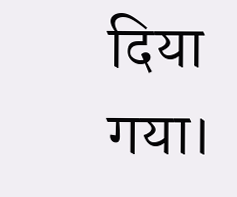दिया गया।